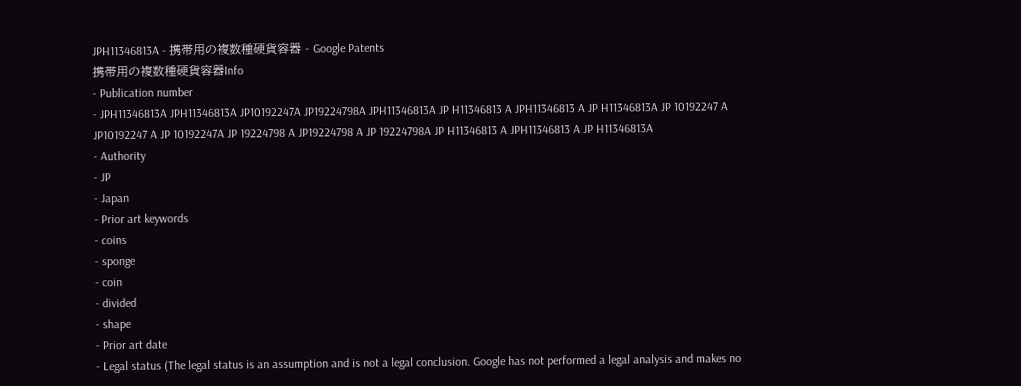JPH11346813A - 携帯用の複数種硬貨容器 - Google Patents
携帯用の複数種硬貨容器Info
- Publication number
- JPH11346813A JPH11346813A JP10192247A JP19224798A JPH11346813A JP H11346813 A JPH11346813 A JP H11346813A JP 10192247 A JP10192247 A JP 10192247A JP 19224798 A JP19224798 A JP 19224798A JP H11346813 A JPH11346813 A JP H11346813A
- Authority
- JP
- Japan
- Prior art keywords
- coins
- sponge
- coin
- divided
- shape
- Prior art date
- Legal status (The legal status is an assumption and is not a legal conclusion. Google has not performed a legal analysis and makes no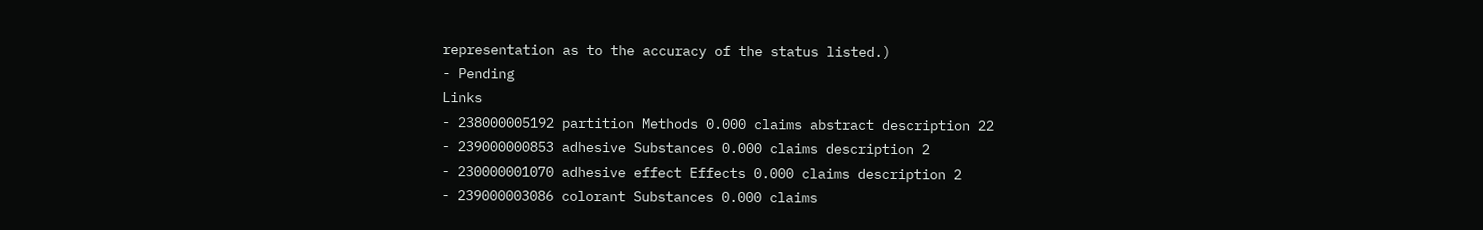representation as to the accuracy of the status listed.)
- Pending
Links
- 238000005192 partition Methods 0.000 claims abstract description 22
- 239000000853 adhesive Substances 0.000 claims description 2
- 230000001070 adhesive effect Effects 0.000 claims description 2
- 239000003086 colorant Substances 0.000 claims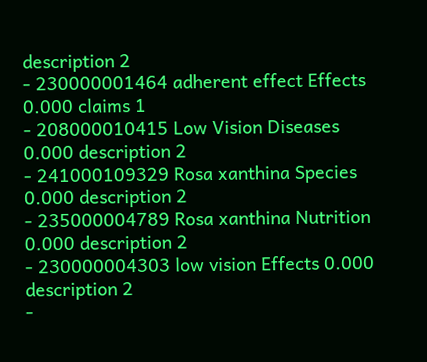description 2
- 230000001464 adherent effect Effects 0.000 claims 1
- 208000010415 Low Vision Diseases 0.000 description 2
- 241000109329 Rosa xanthina Species 0.000 description 2
- 235000004789 Rosa xanthina Nutrition 0.000 description 2
- 230000004303 low vision Effects 0.000 description 2
-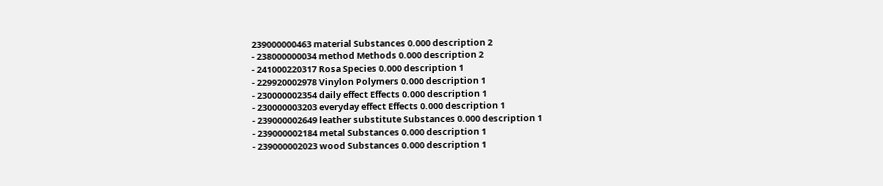239000000463 material Substances 0.000 description 2
- 238000000034 method Methods 0.000 description 2
- 241000220317 Rosa Species 0.000 description 1
- 229920002978 Vinylon Polymers 0.000 description 1
- 230000002354 daily effect Effects 0.000 description 1
- 230000003203 everyday effect Effects 0.000 description 1
- 239000002649 leather substitute Substances 0.000 description 1
- 239000002184 metal Substances 0.000 description 1
- 239000002023 wood Substances 0.000 description 1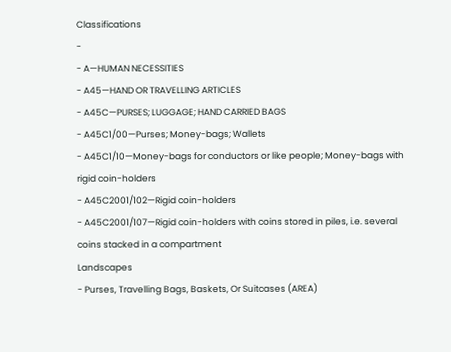Classifications
-
- A—HUMAN NECESSITIES
- A45—HAND OR TRAVELLING ARTICLES
- A45C—PURSES; LUGGAGE; HAND CARRIED BAGS
- A45C1/00—Purses; Money-bags; Wallets
- A45C1/10—Money-bags for conductors or like people; Money-bags with rigid coin-holders
- A45C2001/102—Rigid coin-holders
- A45C2001/107—Rigid coin-holders with coins stored in piles, i.e. several coins stacked in a compartment
Landscapes
- Purses, Travelling Bags, Baskets, Or Suitcases (AREA)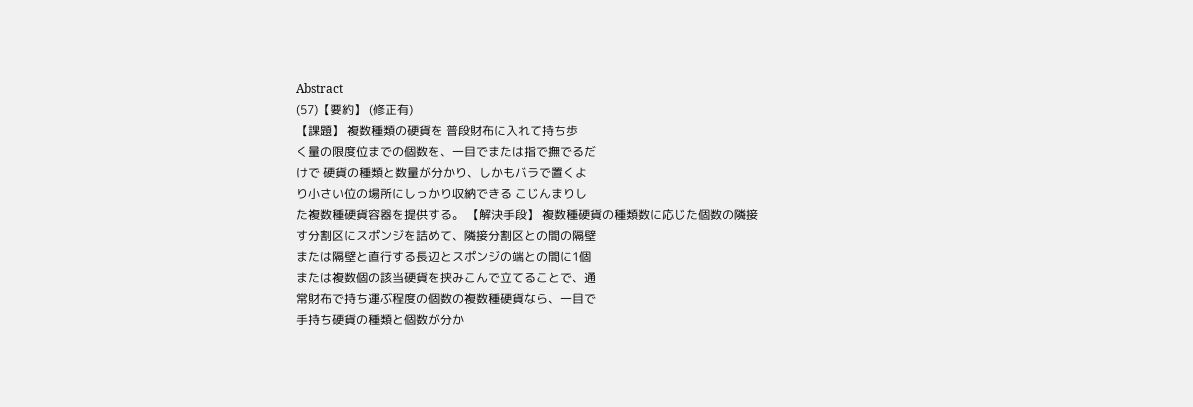Abstract
(57)【要約】 (修正有)
【課題】 複数種類の硬貨を 普段財布に入れて持ち歩
く量の限度位までの個数を、一目でまたは指で撫でるだ
けで 硬貨の種類と数量が分かり、しかもバラで置くよ
り小さい位の場所にしっかり収納できる こじんまりし
た複数種硬貨容器を提供する。 【解決手段】 複数種硬貨の種類数に応じた個数の隣接
す分割区にスポンジを詰めて、隣接分割区との間の隔壁
または隔壁と直行する長辺とスポンジの端との間に1個
または複数個の該当硬貨を挟みこんで立てることで、通
常財布で持ち運ぶ程度の個数の複数種硬貨なら、一目で
手持ち硬貨の種類と個数が分か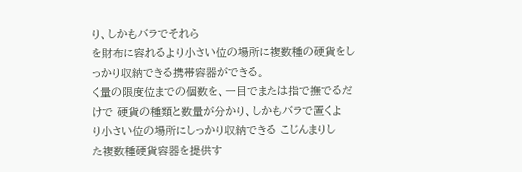り、しかもバラでそれら
を財布に容れるより小さい位の場所に複数種の硬貨をし
っかり収納できる携帯容器ができる。
く量の限度位までの個数を、一目でまたは指で撫でるだ
けで 硬貨の種類と数量が分かり、しかもバラで置くよ
り小さい位の場所にしっかり収納できる こじんまりし
た複数種硬貨容器を提供す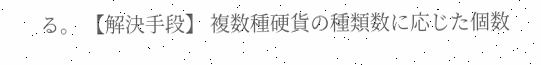る。 【解決手段】 複数種硬貨の種類数に応じた個数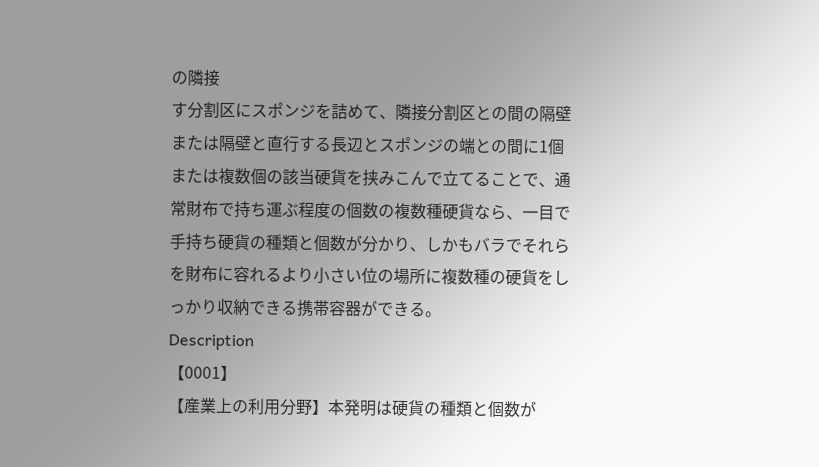の隣接
す分割区にスポンジを詰めて、隣接分割区との間の隔壁
または隔壁と直行する長辺とスポンジの端との間に1個
または複数個の該当硬貨を挟みこんで立てることで、通
常財布で持ち運ぶ程度の個数の複数種硬貨なら、一目で
手持ち硬貨の種類と個数が分かり、しかもバラでそれら
を財布に容れるより小さい位の場所に複数種の硬貨をし
っかり収納できる携帯容器ができる。
Description
【0001】
【産業上の利用分野】本発明は硬貨の種類と個数が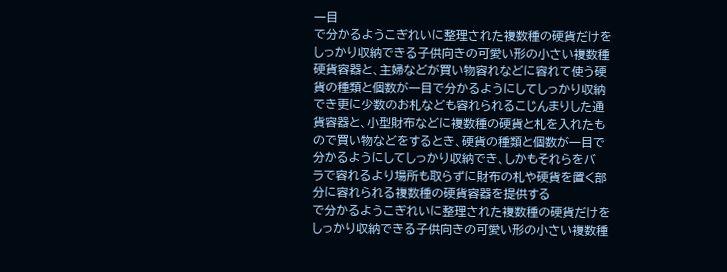一目
で分かるようこぎれいに整理された複数種の硬貨だけを
しっかり収納できる子供向きの可愛い形の小さい複数種
硬貨容器と、主婦などが買い物容れなどに容れて使う硬
貨の種類と個数が一目で分かるようにしてしっかり収納
でき更に少数のお札なども容れられるこじんまりした通
貨容器と、小型財布などに複数種の硬貨と札を入れたも
ので買い物などをするとき、硬貨の種類と個数が一目で
分かるようにしてしっかり収納でき、しかもそれらをバ
ラで容れるより場所も取らずに財布の札や硬貨を置く部
分に容れられる複数種の硬貨容器を提供する
で分かるようこぎれいに整理された複数種の硬貨だけを
しっかり収納できる子供向きの可愛い形の小さい複数種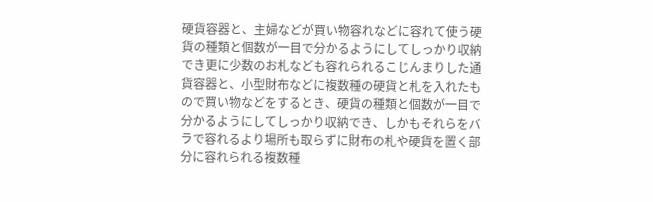硬貨容器と、主婦などが買い物容れなどに容れて使う硬
貨の種類と個数が一目で分かるようにしてしっかり収納
でき更に少数のお札なども容れられるこじんまりした通
貨容器と、小型財布などに複数種の硬貨と札を入れたも
ので買い物などをするとき、硬貨の種類と個数が一目で
分かるようにしてしっかり収納でき、しかもそれらをバ
ラで容れるより場所も取らずに財布の札や硬貨を置く部
分に容れられる複数種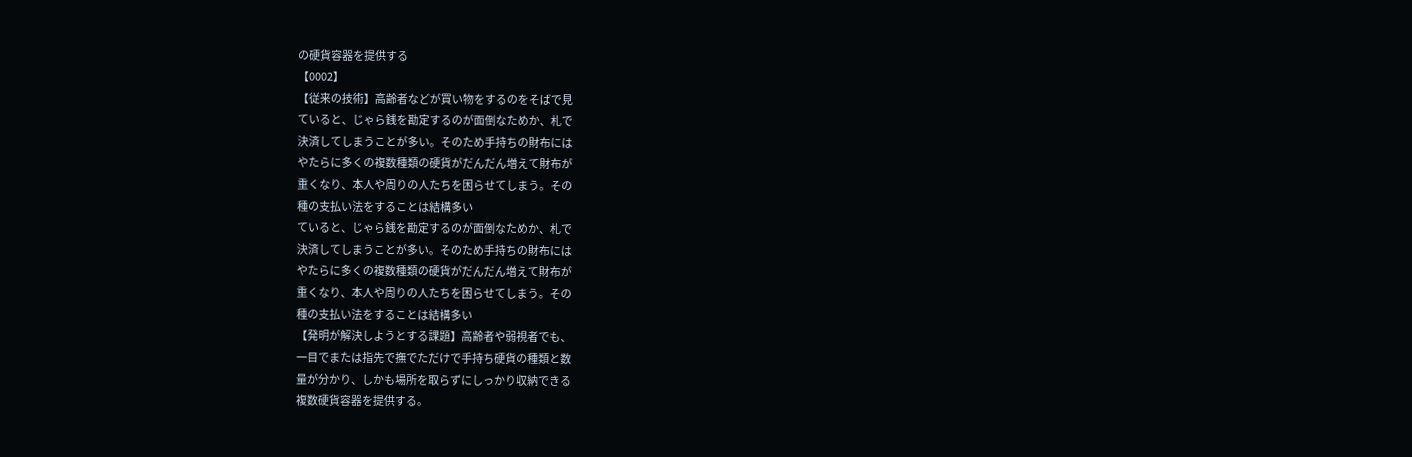の硬貨容器を提供する
【0002】
【従来の技術】高齢者などが買い物をするのをそばで見
ていると、じゃら銭を勘定するのが面倒なためか、札で
決済してしまうことが多い。そのため手持ちの財布には
やたらに多くの複数種類の硬貨がだんだん増えて財布が
重くなり、本人や周りの人たちを困らせてしまう。その
種の支払い法をすることは結構多い
ていると、じゃら銭を勘定するのが面倒なためか、札で
決済してしまうことが多い。そのため手持ちの財布には
やたらに多くの複数種類の硬貨がだんだん増えて財布が
重くなり、本人や周りの人たちを困らせてしまう。その
種の支払い法をすることは結構多い
【発明が解決しようとする課題】高齢者や弱視者でも、
一目でまたは指先で撫でただけで手持ち硬貨の種類と数
量が分かり、しかも場所を取らずにしっかり収納できる
複数硬貨容器を提供する。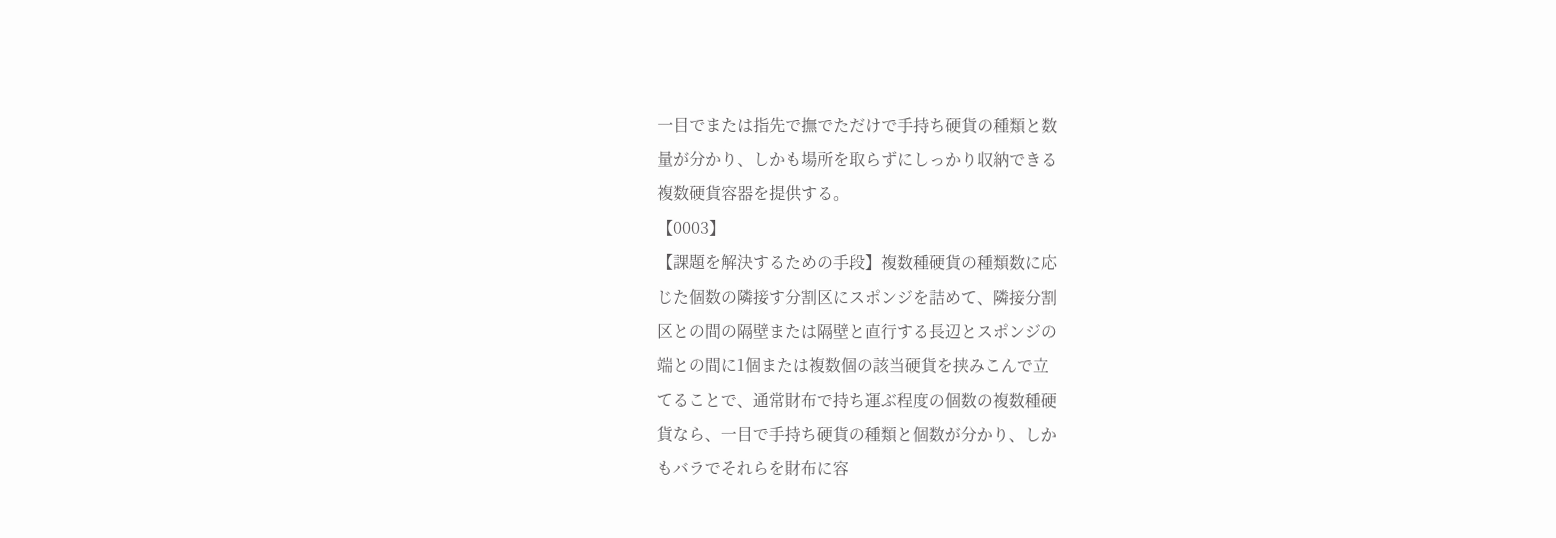一目でまたは指先で撫でただけで手持ち硬貨の種類と数
量が分かり、しかも場所を取らずにしっかり収納できる
複数硬貨容器を提供する。
【0003】
【課題を解決するための手段】複数種硬貨の種類数に応
じた個数の隣接す分割区にスポンジを詰めて、隣接分割
区との間の隔壁または隔壁と直行する長辺とスポンジの
端との間に1個または複数個の該当硬貨を挟みこんで立
てることで、通常財布で持ち運ぶ程度の個数の複数種硬
貨なら、一目で手持ち硬貨の種類と個数が分かり、しか
もバラでそれらを財布に容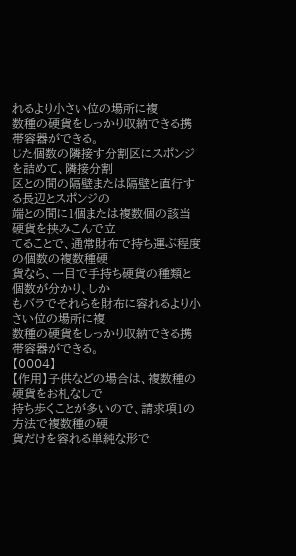れるより小さい位の場所に複
数種の硬貨をしっかり収納できる携帯容器ができる。
じた個数の隣接す分割区にスポンジを詰めて、隣接分割
区との間の隔壁または隔壁と直行する長辺とスポンジの
端との間に1個または複数個の該当硬貨を挟みこんで立
てることで、通常財布で持ち運ぶ程度の個数の複数種硬
貨なら、一目で手持ち硬貨の種類と個数が分かり、しか
もバラでそれらを財布に容れるより小さい位の場所に複
数種の硬貨をしっかり収納できる携帯容器ができる。
【0004】
【作用】子供などの場合は、複数種の硬貨をお札なしで
持ち歩くことが多いので、請求項1の方法で複数種の硬
貨だけを容れる単純な形で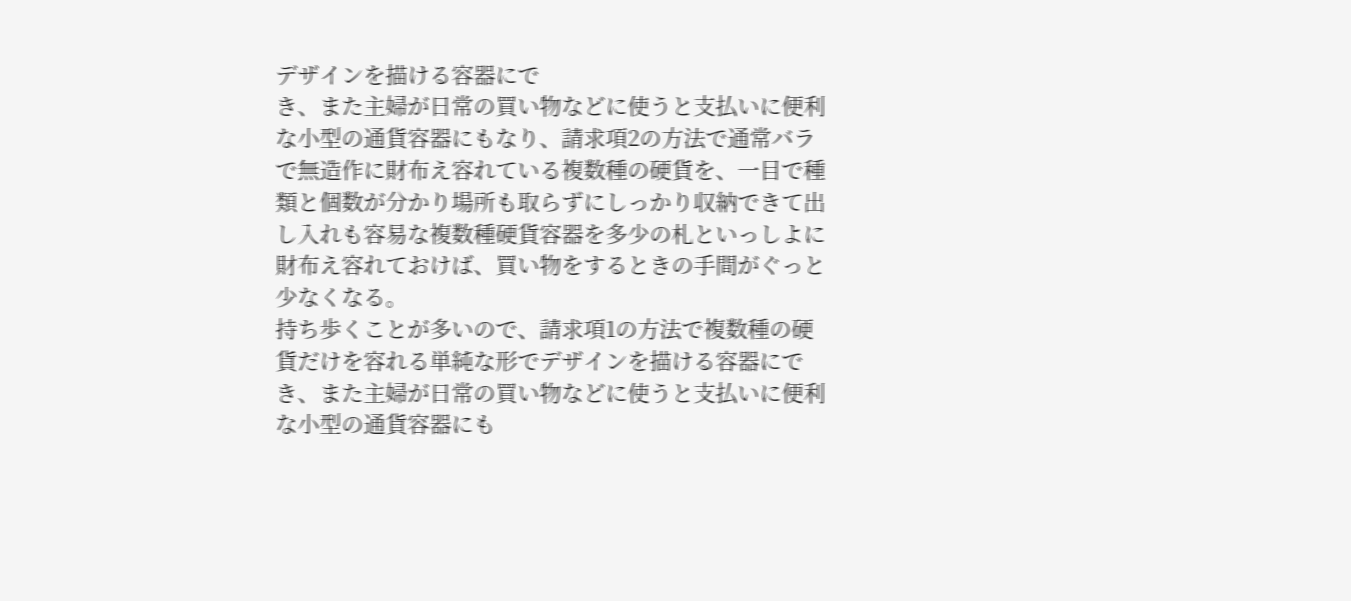デザインを描ける容器にで
き、また主婦が日常の買い物などに使うと支払いに便利
な小型の通貨容器にもなり、請求項2の方法で通常バラ
で無造作に財布え容れている複数種の硬貨を、一目で種
類と個数が分かり場所も取らずにしっかり収納できて出
し入れも容易な複数種硬貨容器を多少の札といっしよに
財布え容れておけば、買い物をするときの手間がぐっと
少なくなる。
持ち歩くことが多いので、請求項1の方法で複数種の硬
貨だけを容れる単純な形でデザインを描ける容器にで
き、また主婦が日常の買い物などに使うと支払いに便利
な小型の通貨容器にも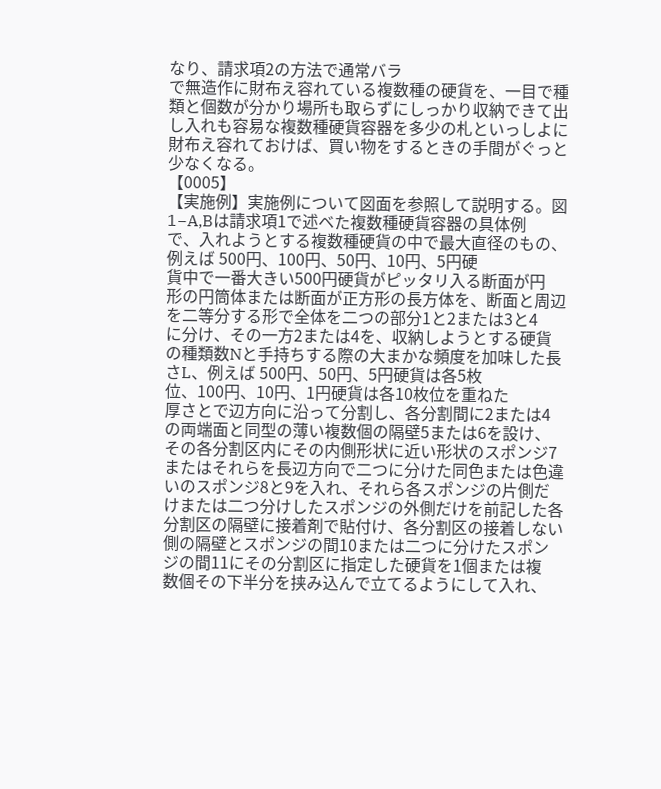なり、請求項2の方法で通常バラ
で無造作に財布え容れている複数種の硬貨を、一目で種
類と個数が分かり場所も取らずにしっかり収納できて出
し入れも容易な複数種硬貨容器を多少の札といっしよに
財布え容れておけば、買い物をするときの手間がぐっと
少なくなる。
【0005】
【実施例】実施例について図面を参照して説明する。図
1−A,Bは請求項1で述ベた複数種硬貨容器の具体例
で、入れようとする複数種硬貨の中で最大直径のもの、
例えば 500円、100円、50円、10円、5円硬
貨中で一番大きい500円硬貨がピッタリ入る断面が円
形の円筒体または断面が正方形の長方体を、断面と周辺
を二等分する形で全体を二つの部分1と2または3と4
に分け、その一方2または4を、収納しようとする硬貨
の種類数Nと手持ちする際の大まかな頻度を加味した長
さL、例えば 500円、50円、5円硬貨は各5枚
位、100円、10円、1円硬貨は各10枚位を重ねた
厚さとで辺方向に沿って分割し、各分割間に2または4
の両端面と同型の薄い複数個の隔壁5または6を設け、
その各分割区内にその内側形状に近い形状のスポンジ7
またはそれらを長辺方向で二つに分けた同色または色違
いのスポンジ8と9を入れ、それら各スポンジの片側だ
けまたは二つ分けしたスポンジの外側だけを前記した各
分割区の隔壁に接着剤で貼付け、各分割区の接着しない
側の隔壁とスポンジの間10または二つに分けたスポン
ジの間11にその分割区に指定した硬貨を1個または複
数個その下半分を挟み込んで立てるようにして入れ、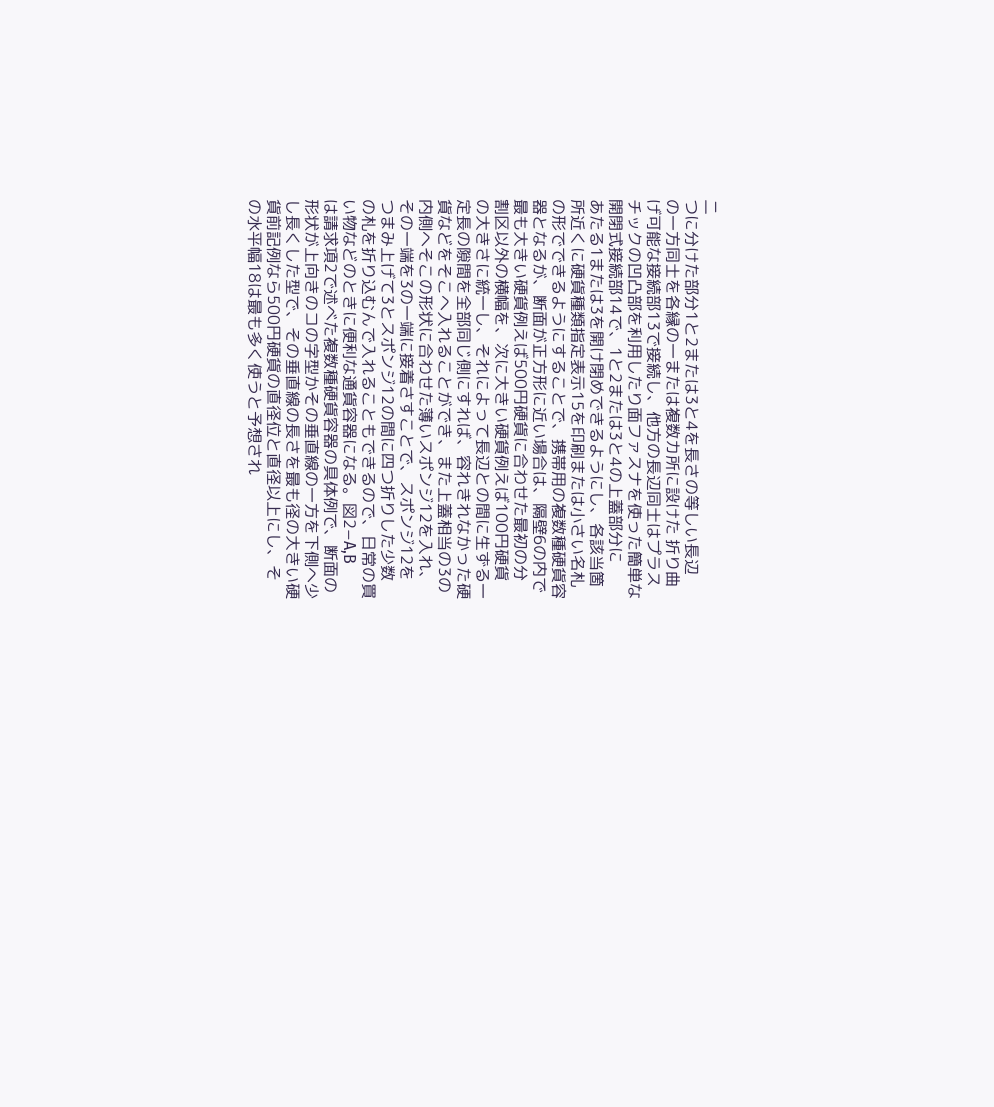二
つに分けた部分1と2または3と4を長さの等しい長辺
の一方同士を各縁の一または複数カ所に設けた 折り曲
げ可能な接続部13で接続し、他方の長辺同士はプラス
チックの凹凸部を利用したり面ファスナを使った簡単な
開閉式接続部14で、1と2または3と4の上蓋部分に
あたる1または3を開け閉めできるようにし、各該当箇
所近くに硬貨種類指定表示15を印刷または小さい名札
の形でできるようにすることで、携帯用の複数種硬貨容
器となるが、断面が正方形に近い場合は、隔壁6の内で
最も大きい硬貨例えば500円硬貨に合わせた最初の分
割区以外の横幅を、次に大きい硬貨例えば100円硬貨
の大きさに統一し、それによって長辺との間に生ずる一
定長の隙間を全部同じ側にすれば、容れきれなかった硬
貨などをそこへ入れることができ、また上蓋相当の3の
内側へそこの形状に合わせた薄いスポンジ12を入れ、
その一端を3の一端に接着さすことで、スポンジ12を
つまみ上げて3とスポンジ12の間に四つ折りした少数
の札を折り込むんで入れることもできるので、日常の買
い物などのときに便利な通貨容器になる。図2−A,B
は請求項2で述べた複数種硬貨容器の具体例で、断面の
形状が上向きのコの字型かその垂直線の一方を下側へ少
し長くした型で、その垂直線の長さを最も径の大きい硬
貨前記例なら500円硬貨の直径位と直径以上にし、そ
の水平幅18は最も多く使うと予想され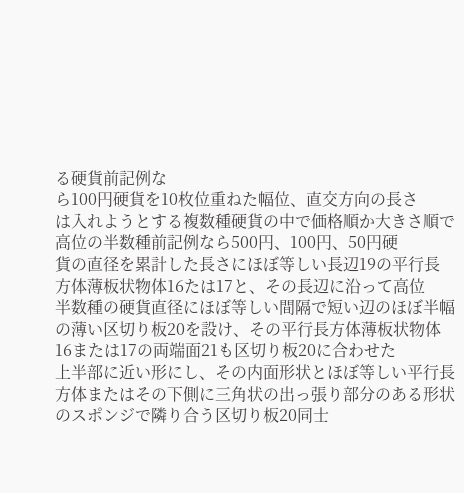る硬貨前記例な
ら100円硬貨を10枚位重ねた幅位、直交方向の長さ
は入れようとする複数種硬貨の中で価格順か大きさ順で
高位の半数種前記例なら500円、100円、50円硬
貨の直径を累計した長さにほぼ等しい長辺19の平行長
方体薄板状物体16たは17と、その長辺に沿って高位
半数種の硬貨直径にほぼ等しい間隔で短い辺のほぼ半幅
の薄い区切り板20を設け、その平行長方体薄板状物体
16または17の両端面21も区切り板20に合わせた
上半部に近い形にし、その内面形状とほぼ等しい平行長
方体またはその下側に三角状の出っ張り部分のある形状
のスポンジで隣り合う区切り板20同士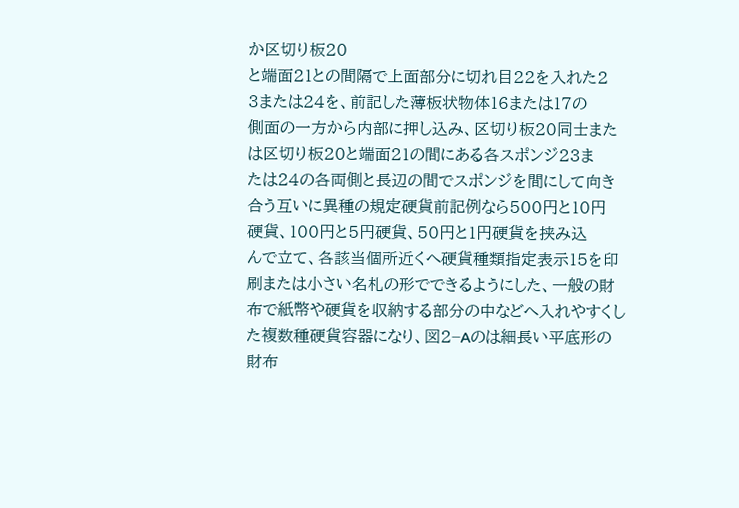か区切り板20
と端面21との間隔で上面部分に切れ目22を入れた2
3または24を、前記した薄板状物体16または17の
側面の一方から内部に押し込み、区切り板20同士また
は区切り板20と端面21の間にある各スポンジ23ま
たは24の各両側と長辺の間でスポンジを間にして向き
合う互いに異種の規定硬貨前記例なら500円と10円
硬貨、100円と5円硬貨、50円と1円硬貨を挟み込
んで立て、各該当個所近くへ硬貨種類指定表示15を印
刷または小さい名札の形でできるようにした、一般の財
布で紙幣や硬貨を収納する部分の中などへ入れやすくし
た複数種硬貨容器になり、図2−Aのは細長い平底形の
財布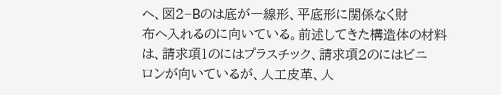へ、図2−Bのは底が一線形、平底形に関係なく財
布へ入れるのに向いている。前述してきた構造体の材料
は、請求項1のにはプラスチック、請求項2のにはビニ
ロンが向いているが、人工皮革、人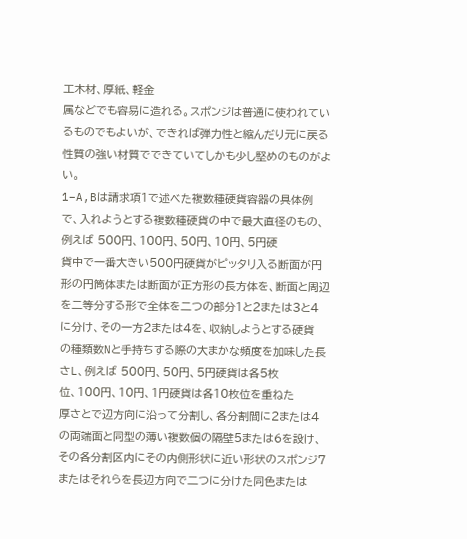工木材、厚紙、軽金
属などでも容易に造れる。スポンジは普通に使われてい
るものでもよいが、できれば弾力性と縮んだり元に戻る
性質の強い材質でできていてしかも少し堅めのものがよ
い。
1−A,Bは請求項1で述ベた複数種硬貨容器の具体例
で、入れようとする複数種硬貨の中で最大直径のもの、
例えば 500円、100円、50円、10円、5円硬
貨中で一番大きい500円硬貨がピッタリ入る断面が円
形の円筒体または断面が正方形の長方体を、断面と周辺
を二等分する形で全体を二つの部分1と2または3と4
に分け、その一方2または4を、収納しようとする硬貨
の種類数Nと手持ちする際の大まかな頻度を加味した長
さL、例えば 500円、50円、5円硬貨は各5枚
位、100円、10円、1円硬貨は各10枚位を重ねた
厚さとで辺方向に沿って分割し、各分割間に2または4
の両端面と同型の薄い複数個の隔壁5または6を設け、
その各分割区内にその内側形状に近い形状のスポンジ7
またはそれらを長辺方向で二つに分けた同色または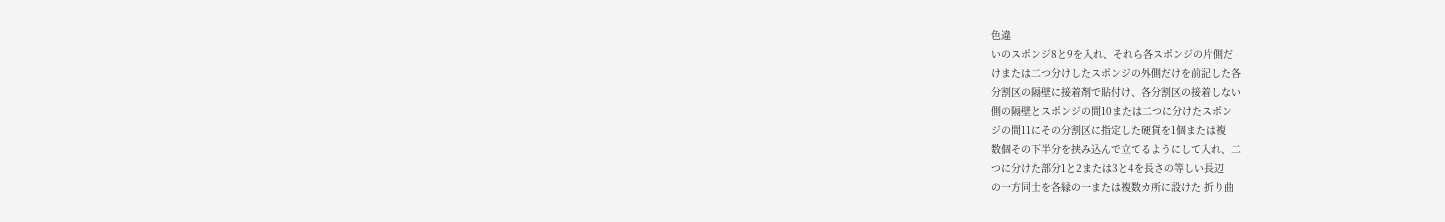色違
いのスポンジ8と9を入れ、それら各スポンジの片側だ
けまたは二つ分けしたスポンジの外側だけを前記した各
分割区の隔壁に接着剤で貼付け、各分割区の接着しない
側の隔壁とスポンジの間10または二つに分けたスポン
ジの間11にその分割区に指定した硬貨を1個または複
数個その下半分を挟み込んで立てるようにして入れ、二
つに分けた部分1と2または3と4を長さの等しい長辺
の一方同士を各縁の一または複数カ所に設けた 折り曲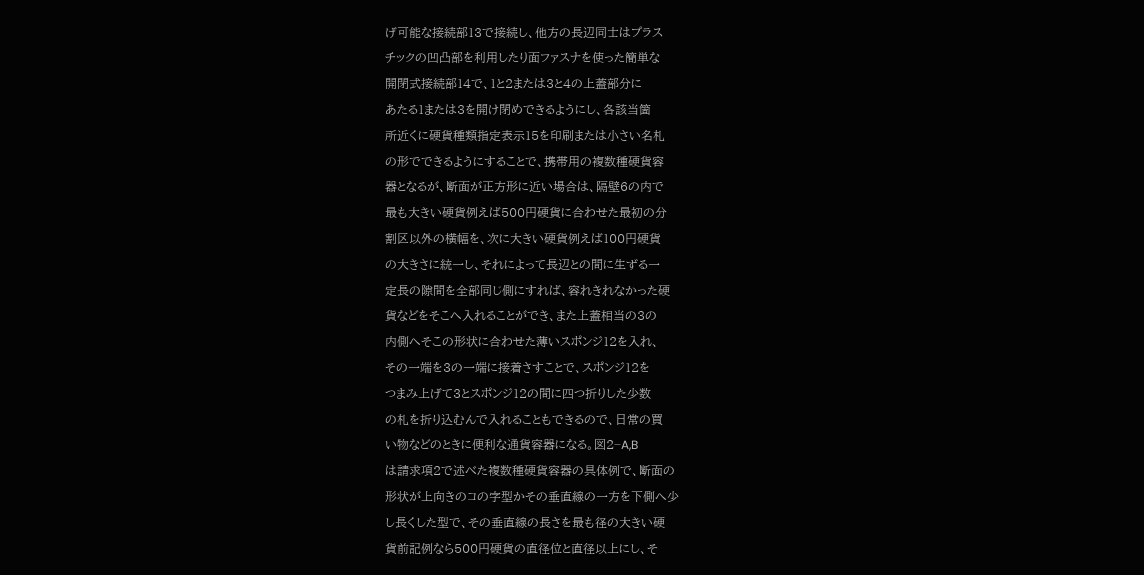げ可能な接続部13で接続し、他方の長辺同士はプラス
チックの凹凸部を利用したり面ファスナを使った簡単な
開閉式接続部14で、1と2または3と4の上蓋部分に
あたる1または3を開け閉めできるようにし、各該当箇
所近くに硬貨種類指定表示15を印刷または小さい名札
の形でできるようにすることで、携帯用の複数種硬貨容
器となるが、断面が正方形に近い場合は、隔壁6の内で
最も大きい硬貨例えば500円硬貨に合わせた最初の分
割区以外の横幅を、次に大きい硬貨例えば100円硬貨
の大きさに統一し、それによって長辺との間に生ずる一
定長の隙間を全部同じ側にすれば、容れきれなかった硬
貨などをそこへ入れることができ、また上蓋相当の3の
内側へそこの形状に合わせた薄いスポンジ12を入れ、
その一端を3の一端に接着さすことで、スポンジ12を
つまみ上げて3とスポンジ12の間に四つ折りした少数
の札を折り込むんで入れることもできるので、日常の買
い物などのときに便利な通貨容器になる。図2−A,B
は請求項2で述べた複数種硬貨容器の具体例で、断面の
形状が上向きのコの字型かその垂直線の一方を下側へ少
し長くした型で、その垂直線の長さを最も径の大きい硬
貨前記例なら500円硬貨の直径位と直径以上にし、そ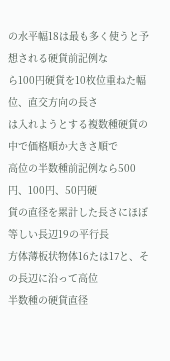の水平幅18は最も多く使うと予想される硬貨前記例な
ら100円硬貨を10枚位重ねた幅位、直交方向の長さ
は入れようとする複数種硬貨の中で価格順か大きさ順で
高位の半数種前記例なら500円、100円、50円硬
貨の直径を累計した長さにほぼ等しい長辺19の平行長
方体薄板状物体16たは17と、その長辺に沿って高位
半数種の硬貨直径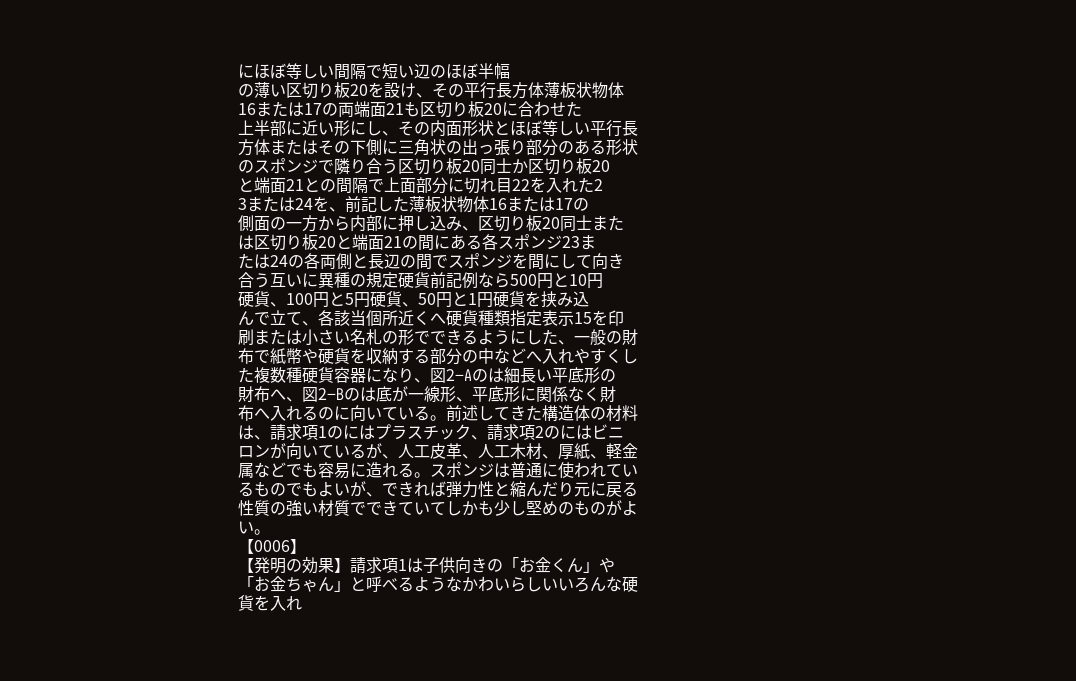にほぼ等しい間隔で短い辺のほぼ半幅
の薄い区切り板20を設け、その平行長方体薄板状物体
16または17の両端面21も区切り板20に合わせた
上半部に近い形にし、その内面形状とほぼ等しい平行長
方体またはその下側に三角状の出っ張り部分のある形状
のスポンジで隣り合う区切り板20同士か区切り板20
と端面21との間隔で上面部分に切れ目22を入れた2
3または24を、前記した薄板状物体16または17の
側面の一方から内部に押し込み、区切り板20同士また
は区切り板20と端面21の間にある各スポンジ23ま
たは24の各両側と長辺の間でスポンジを間にして向き
合う互いに異種の規定硬貨前記例なら500円と10円
硬貨、100円と5円硬貨、50円と1円硬貨を挟み込
んで立て、各該当個所近くへ硬貨種類指定表示15を印
刷または小さい名札の形でできるようにした、一般の財
布で紙幣や硬貨を収納する部分の中などへ入れやすくし
た複数種硬貨容器になり、図2−Aのは細長い平底形の
財布へ、図2−Bのは底が一線形、平底形に関係なく財
布へ入れるのに向いている。前述してきた構造体の材料
は、請求項1のにはプラスチック、請求項2のにはビニ
ロンが向いているが、人工皮革、人工木材、厚紙、軽金
属などでも容易に造れる。スポンジは普通に使われてい
るものでもよいが、できれば弾力性と縮んだり元に戻る
性質の強い材質でできていてしかも少し堅めのものがよ
い。
【0006】
【発明の効果】請求項1は子供向きの「お金くん」や
「お金ちゃん」と呼べるようなかわいらしいいろんな硬
貨を入れ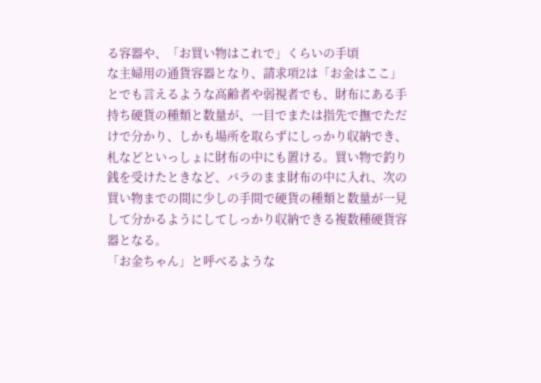る容器や、「お買い物はこれで」くらいの手頃
な主婦用の通貨容器となり、請求項2は「お金はここ」
とでも言えるような高齢者や弱視者でも、財布にある手
持ち硬貨の種類と数量が、一目でまたは指先で撫でただ
けで分かり、しかも場所を取らずにしっかり収納でき、
札などといっしょに財布の中にも置ける。買い物で釣り
銭を受けたときなど、バラのまま財布の中に入れ、次の
買い物までの間に少しの手間で硬貨の種類と数量が一見
して分かるようにしてしっかり収納できる複数種硬貨容
器となる。
「お金ちゃん」と呼べるような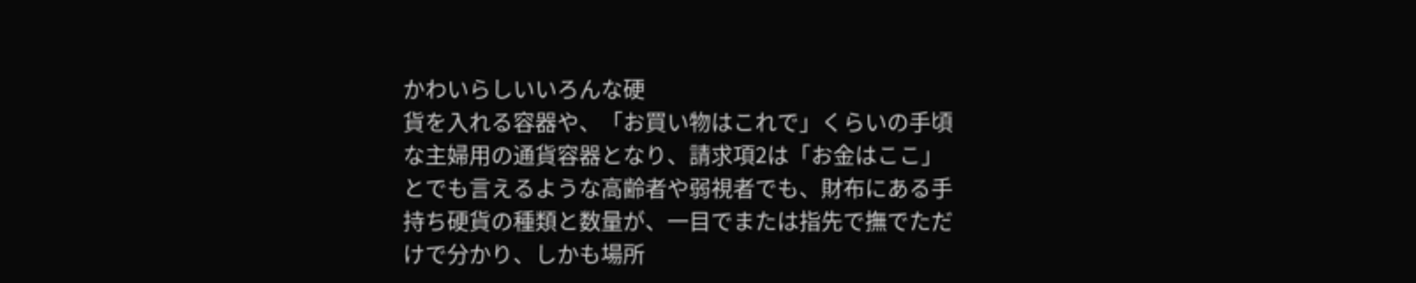かわいらしいいろんな硬
貨を入れる容器や、「お買い物はこれで」くらいの手頃
な主婦用の通貨容器となり、請求項2は「お金はここ」
とでも言えるような高齢者や弱視者でも、財布にある手
持ち硬貨の種類と数量が、一目でまたは指先で撫でただ
けで分かり、しかも場所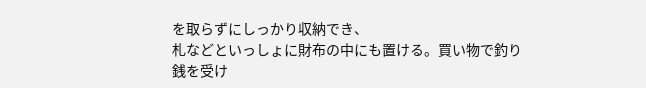を取らずにしっかり収納でき、
札などといっしょに財布の中にも置ける。買い物で釣り
銭を受け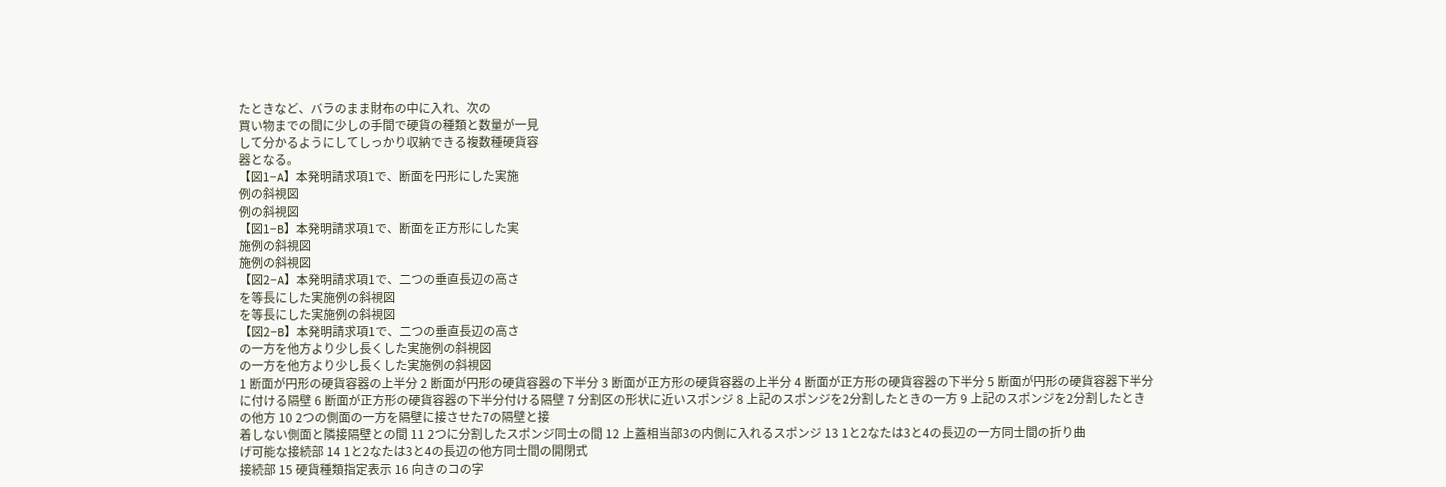たときなど、バラのまま財布の中に入れ、次の
買い物までの間に少しの手間で硬貨の種類と数量が一見
して分かるようにしてしっかり収納できる複数種硬貨容
器となる。
【図1−A】本発明請求項1で、断面を円形にした実施
例の斜視図
例の斜視図
【図1−B】本発明請求項1で、断面を正方形にした実
施例の斜視図
施例の斜視図
【図2−A】本発明請求項1で、二つの垂直長辺の高さ
を等長にした実施例の斜視図
を等長にした実施例の斜視図
【図2−B】本発明請求項1で、二つの垂直長辺の高さ
の一方を他方より少し長くした実施例の斜視図
の一方を他方より少し長くした実施例の斜視図
1 断面が円形の硬貨容器の上半分 2 断面が円形の硬貨容器の下半分 3 断面が正方形の硬貨容器の上半分 4 断面が正方形の硬貨容器の下半分 5 断面が円形の硬貨容器下半分に付ける隔壁 6 断面が正方形の硬貨容器の下半分付ける隔壁 7 分割区の形状に近いスポンジ 8 上記のスポンジを2分割したときの一方 9 上記のスポンジを2分割したときの他方 10 2つの側面の一方を隔壁に接させた7の隔壁と接
着しない側面と隣接隔壁との間 11 2つに分割したスポンジ同士の間 12 上蓋相当部3の内側に入れるスポンジ 13 1と2なたは3と4の長辺の一方同士間の折り曲
げ可能な接続部 14 1と2なたは3と4の長辺の他方同士間の開閉式
接続部 15 硬貨種類指定表示 16 向きのコの字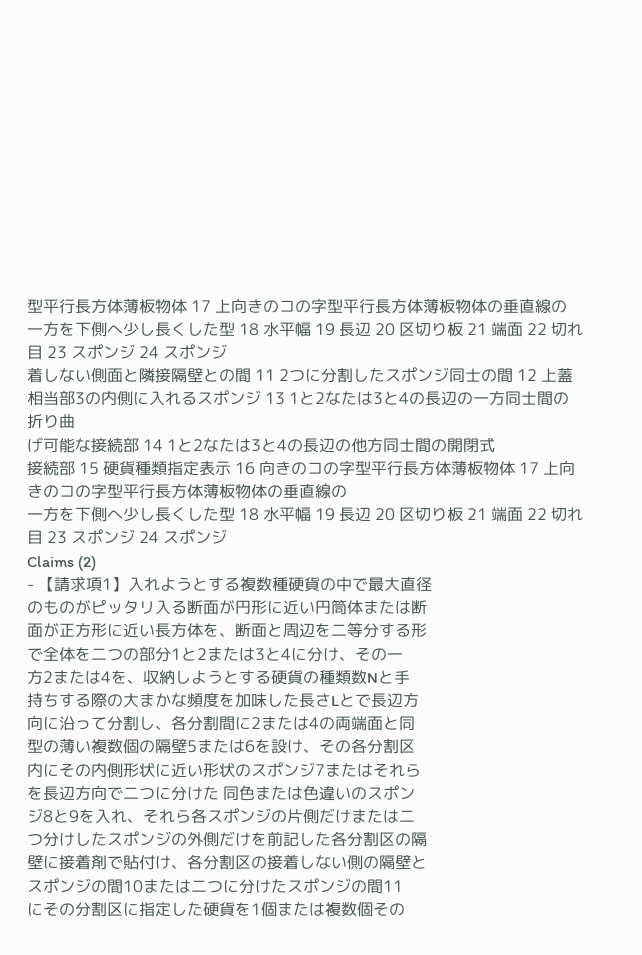型平行長方体薄板物体 17 上向きのコの字型平行長方体薄板物体の垂直線の
一方を下側へ少し長くした型 18 水平幅 19 長辺 20 区切り板 21 端面 22 切れ目 23 スポンジ 24 スポンジ
着しない側面と隣接隔壁との間 11 2つに分割したスポンジ同士の間 12 上蓋相当部3の内側に入れるスポンジ 13 1と2なたは3と4の長辺の一方同士間の折り曲
げ可能な接続部 14 1と2なたは3と4の長辺の他方同士間の開閉式
接続部 15 硬貨種類指定表示 16 向きのコの字型平行長方体薄板物体 17 上向きのコの字型平行長方体薄板物体の垂直線の
一方を下側へ少し長くした型 18 水平幅 19 長辺 20 区切り板 21 端面 22 切れ目 23 スポンジ 24 スポンジ
Claims (2)
- 【請求項1】入れようとする複数種硬貨の中で最大直径
のものがピッタリ入る断面が円形に近い円筒体または断
面が正方形に近い長方体を、断面と周辺を二等分する形
で全体を二つの部分1と2または3と4に分け、その一
方2または4を、収納しようとする硬貨の種類数Nと手
持ちする際の大まかな頻度を加味した長さLとで長辺方
向に沿って分割し、各分割間に2または4の両端面と同
型の薄い複数個の隔壁5または6を設け、その各分割区
内にその内側形状に近い形状のスポンジ7またはそれら
を長辺方向で二つに分けた 同色または色違いのスポン
ジ8と9を入れ、それら各スポンジの片側だけまたは二
つ分けしたスポンジの外側だけを前記した各分割区の隔
壁に接着剤で貼付け、各分割区の接着しない側の隔壁と
スポンジの間10または二つに分けたスポンジの間11
にその分割区に指定した硬貨を1個または複数個その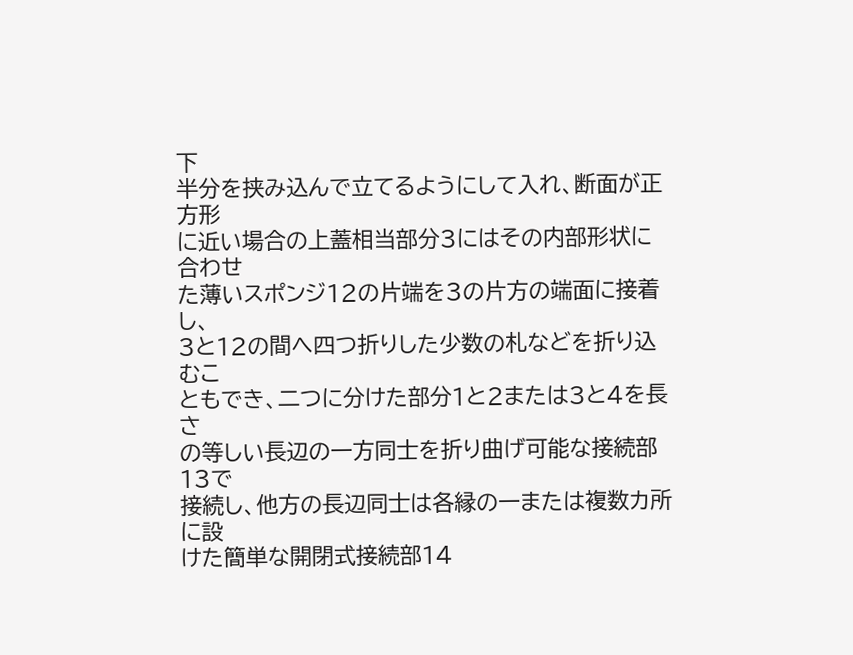下
半分を挟み込んで立てるようにして入れ、断面が正方形
に近い場合の上蓋相当部分3にはその内部形状に合わせ
た薄いスポンジ12の片端を3の片方の端面に接着し、
3と12の間へ四つ折りした少数の札などを折り込むこ
ともでき、二つに分けた部分1と2または3と4を長さ
の等しい長辺の一方同士を折り曲げ可能な接続部13で
接続し、他方の長辺同士は各縁の一または複数カ所に設
けた簡単な開閉式接続部14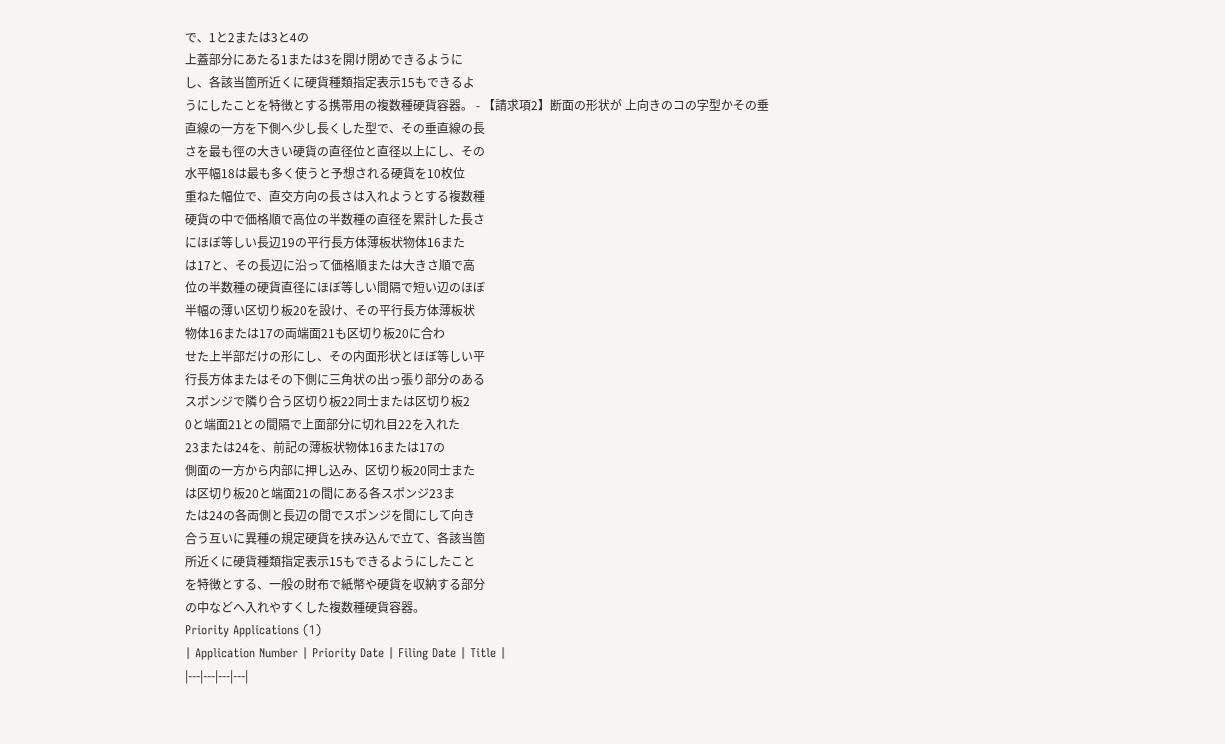で、1と2または3と4の
上蓋部分にあたる1または3を開け閉めできるように
し、各該当箇所近くに硬貨種類指定表示15もできるよ
うにしたことを特徴とする携帯用の複数種硬貨容器。 - 【請求項2】断面の形状が 上向きのコの字型かその垂
直線の一方を下側へ少し長くした型で、その垂直線の長
さを最も徑の大きい硬貨の直径位と直径以上にし、その
水平幅18は最も多く使うと予想される硬貨を10枚位
重ねた幅位で、直交方向の長さは入れようとする複数種
硬貨の中で価格順で高位の半数種の直径を累計した長さ
にほぼ等しい長辺19の平行長方体薄板状物体16また
は17と、その長辺に沿って価格順または大きさ順で高
位の半数種の硬貨直径にほぼ等しい間隔で短い辺のほぼ
半幅の薄い区切り板20を設け、その平行長方体薄板状
物体16または17の両端面21も区切り板20に合わ
せた上半部だけの形にし、その内面形状とほぼ等しい平
行長方体またはその下側に三角状の出っ張り部分のある
スポンジで隣り合う区切り板22同士または区切り板2
0と端面21との間隔で上面部分に切れ目22を入れた
23または24を、前記の薄板状物体16または17の
側面の一方から内部に押し込み、区切り板20同士また
は区切り板20と端面21の間にある各スポンジ23ま
たは24の各両側と長辺の間でスポンジを間にして向き
合う互いに異種の規定硬貨を挟み込んで立て、各該当箇
所近くに硬貨種類指定表示15もできるようにしたこと
を特徴とする、一般の財布で紙幣や硬貨を収納する部分
の中などへ入れやすくした複数種硬貨容器。
Priority Applications (1)
| Application Number | Priority Date | Filing Date | Title |
|---|---|---|---|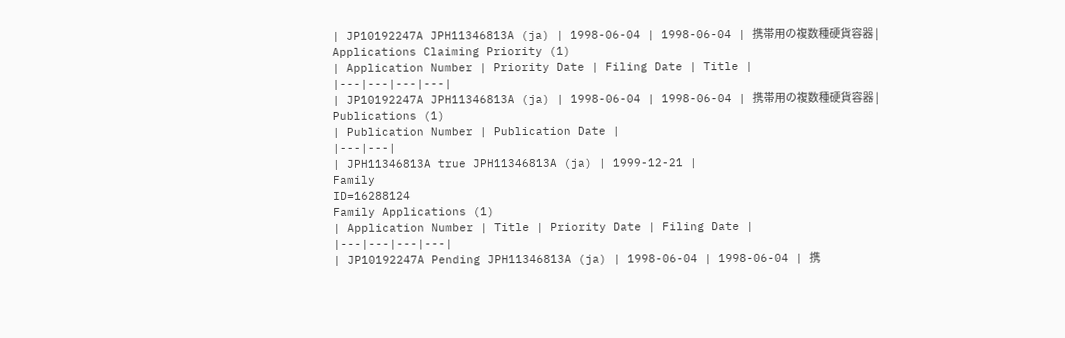| JP10192247A JPH11346813A (ja) | 1998-06-04 | 1998-06-04 | 携帯用の複数種硬貨容器 |
Applications Claiming Priority (1)
| Application Number | Priority Date | Filing Date | Title |
|---|---|---|---|
| JP10192247A JPH11346813A (ja) | 1998-06-04 | 1998-06-04 | 携帯用の複数種硬貨容器 |
Publications (1)
| Publication Number | Publication Date |
|---|---|
| JPH11346813A true JPH11346813A (ja) | 1999-12-21 |
Family
ID=16288124
Family Applications (1)
| Application Number | Title | Priority Date | Filing Date |
|---|---|---|---|
| JP10192247A Pending JPH11346813A (ja) | 1998-06-04 | 1998-06-04 | 携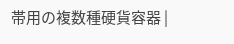帯用の複数種硬貨容器 |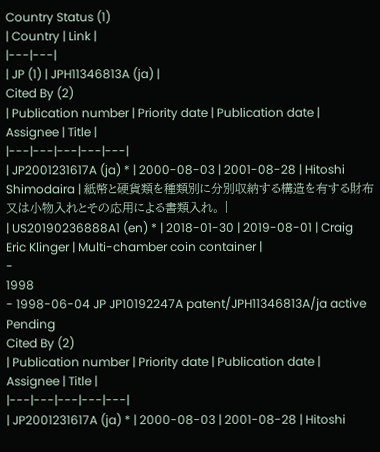Country Status (1)
| Country | Link |
|---|---|
| JP (1) | JPH11346813A (ja) |
Cited By (2)
| Publication number | Priority date | Publication date | Assignee | Title |
|---|---|---|---|---|
| JP2001231617A (ja) * | 2000-08-03 | 2001-08-28 | Hitoshi Shimodaira | 紙幣と硬貨類を種類別に分別収納する構造を有する財布又は小物入れとその応用による書類入れ。 |
| US20190236888A1 (en) * | 2018-01-30 | 2019-08-01 | Craig Eric Klinger | Multi-chamber coin container |
-
1998
- 1998-06-04 JP JP10192247A patent/JPH11346813A/ja active Pending
Cited By (2)
| Publication number | Priority date | Publication date | Assignee | Title |
|---|---|---|---|---|
| JP2001231617A (ja) * | 2000-08-03 | 2001-08-28 | Hitoshi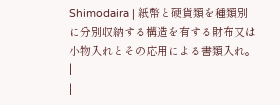Shimodaira | 紙幣と硬貨類を種類別に分別収納する構造を有する財布又は小物入れとその応用による書類入れ。 |
|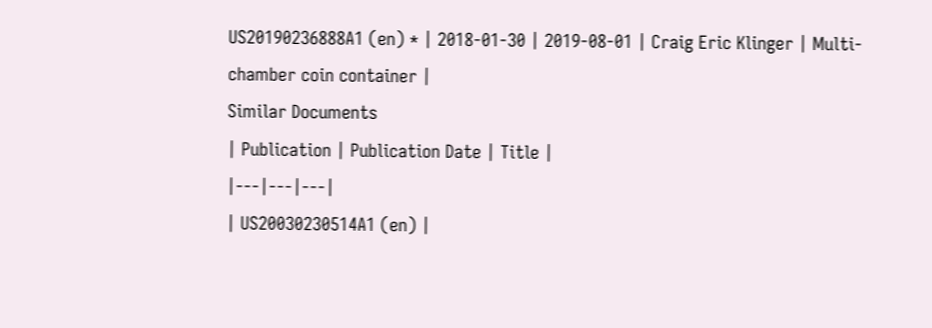US20190236888A1 (en) * | 2018-01-30 | 2019-08-01 | Craig Eric Klinger | Multi-chamber coin container |
Similar Documents
| Publication | Publication Date | Title |
|---|---|---|
| US20030230514A1 (en) |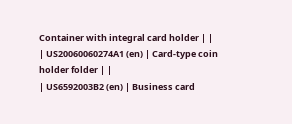Container with integral card holder | |
| US20060060274A1 (en) | Card-type coin holder folder | |
| US6592003B2 (en) | Business card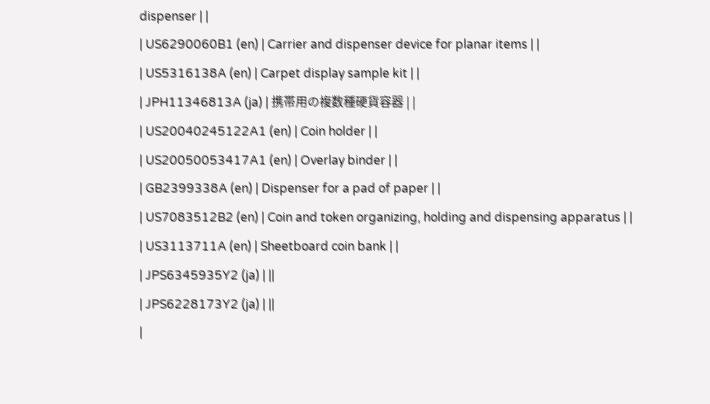dispenser | |
| US6290060B1 (en) | Carrier and dispenser device for planar items | |
| US5316138A (en) | Carpet display sample kit | |
| JPH11346813A (ja) | 携帯用の複数種硬貨容器 | |
| US20040245122A1 (en) | Coin holder | |
| US20050053417A1 (en) | Overlay binder | |
| GB2399338A (en) | Dispenser for a pad of paper | |
| US7083512B2 (en) | Coin and token organizing, holding and dispensing apparatus | |
| US3113711A (en) | Sheetboard coin bank | |
| JPS6345935Y2 (ja) | ||
| JPS6228173Y2 (ja) | ||
|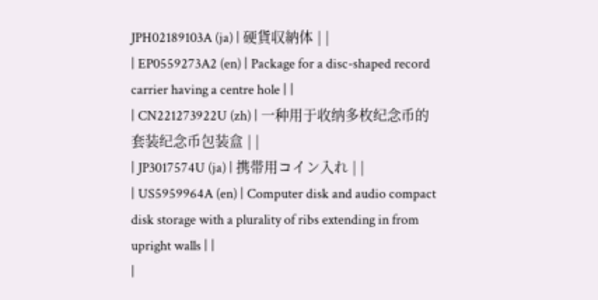JPH02189103A (ja) | 硬貨収納体 | |
| EP0559273A2 (en) | Package for a disc-shaped record carrier having a centre hole | |
| CN221273922U (zh) | 一种用于收纳多枚纪念币的套装纪念币包装盒 | |
| JP3017574U (ja) | 携帯用コイン入れ | |
| US5959964A (en) | Computer disk and audio compact disk storage with a plurality of ribs extending in from upright walls | |
|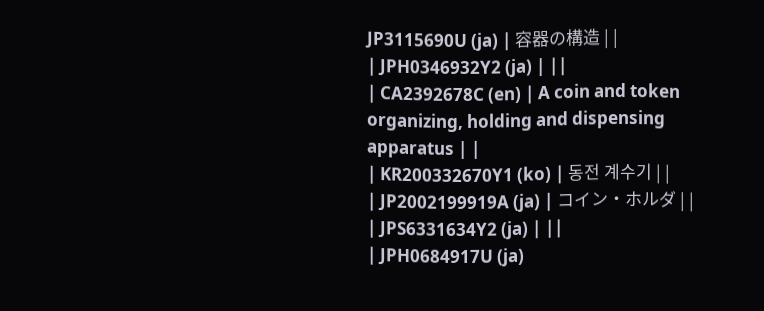JP3115690U (ja) | 容器の構造 | |
| JPH0346932Y2 (ja) | ||
| CA2392678C (en) | A coin and token organizing, holding and dispensing apparatus | |
| KR200332670Y1 (ko) | 동전 계수기 | |
| JP2002199919A (ja) | コイン・ホルダ | |
| JPS6331634Y2 (ja) | ||
| JPH0684917U (ja)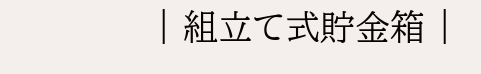| 組立て式貯金箱 |